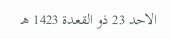الاحد 23 ذو القعدة 1423 هـ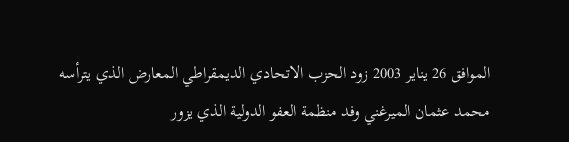الموافق 26 يناير 2003 زود الحزب الاتحادي الديمقراطي المعارض الذي يترأسه محمد عثمان الميرغني وفد منظمة العفو الدولية الذي يزور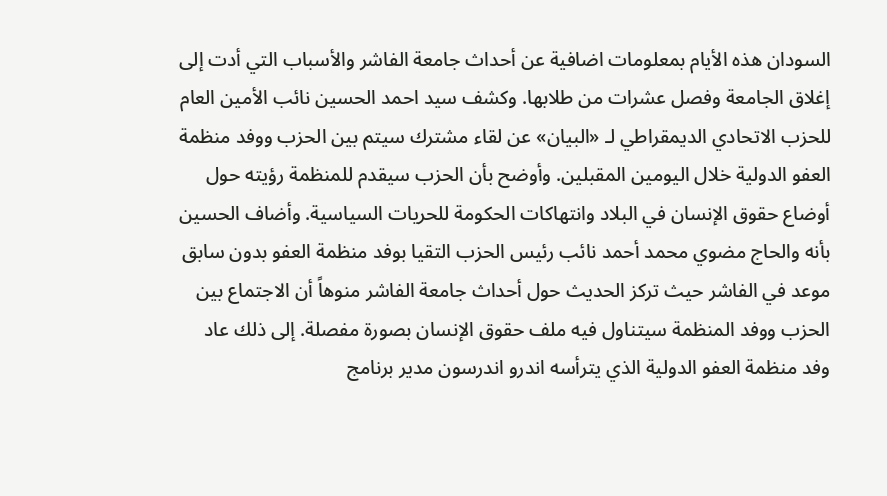السودان هذه الأيام بمعلومات اضافية عن أحداث جامعة الفاشر والأسباب التي أدت إلى إغلاق الجامعة وفصل عشرات من طلابها. وكشف سيد احمد الحسين نائب الأمين العام للحزب الاتحادي الديمقراطي لـ «البيان» عن لقاء مشترك سيتم بين الحزب ووفد منظمة العفو الدولية خلال اليومين المقبلين. وأوضح بأن الحزب سيقدم للمنظمة رؤيته حول أوضاع حقوق الإنسان في البلاد وانتهاكات الحكومة للحريات السياسية. وأضاف الحسين بأنه والحاج مضوي محمد أحمد نائب رئيس الحزب التقيا بوفد منظمة العفو بدون سابق موعد في الفاشر حيث تركز الحديث حول أحداث جامعة الفاشر منوهاً أن الاجتماع بين الحزب ووفد المنظمة سيتناول فيه ملف حقوق الإنسان بصورة مفصلة. إلى ذلك عاد وفد منظمة العفو الدولية الذي يترأسه اندرو اندرسون مدير برنامج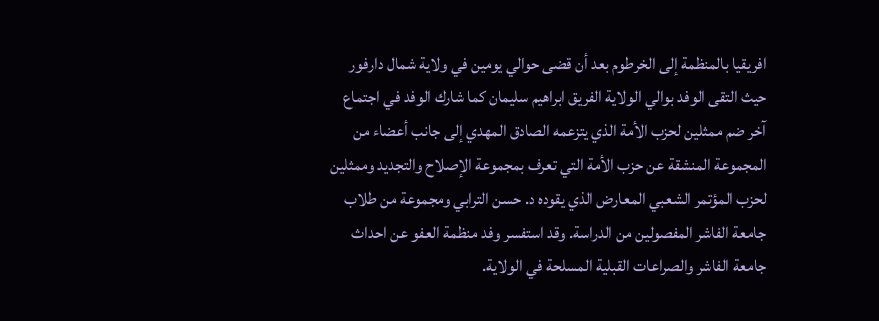افريقيا بالمنظمة إلى الخرطوم بعد أن قضى حوالي يومين في ولاية شمال دارفور حيث التقى الوفد بوالي الولاية الفريق ابراهيم سليمان كما شارك الوفد في اجتماع آخر ضم ممثلين لحزب الأمة الذي يتزعمه الصادق المهدي إلى جانب أعضاء من المجموعة المنشقة عن حزب الأمة التي تعرف بمجموعة الإصلاح والتجديد وممثلين لحزب المؤتمر الشعبي المعارض الذي يقوده د. حسن الترابي ومجموعة من طلاب جامعة الفاشر المفصولين من الدراسة. وقد استفسر وفد منظمة العفو عن احداث جامعة الفاشر والصراعات القبلية المسلحة في الولاية.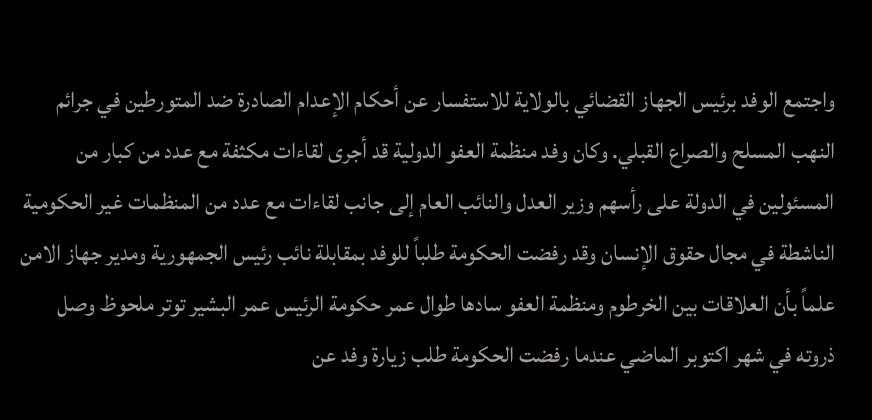واجتمع الوفد برئيس الجهاز القضائي بالولاية للاستفسار عن أحكام الإعدام الصادرة ضد المتورطين في جرائم النهب المسلح والصراع القبلي. وكان وفد منظمة العفو الدولية قد أجرى لقاءات مكثفة مع عدد من كبار من المسئولين في الدولة على رأسهم وزير العدل والنائب العام إلى جانب لقاءات مع عدد من المنظمات غير الحكومية الناشطة في مجال حقوق الإنسان وقد رفضت الحكومة طلباً للوفد بمقابلة نائب رئيس الجمهورية ومدير جهاز الامن علماً بأن العلاقات بين الخرطوم ومنظمة العفو سادها طوال عمر حكومة الرئيس عمر البشير توتر ملحوظ وصل ذروته في شهر اكتوبر الماضي عندما رفضت الحكومة طلب زيارة وفد عن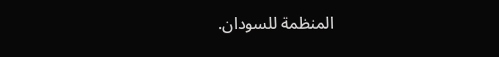المنظمة للسودان.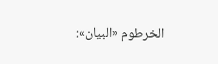الخرطوم «البيان»: